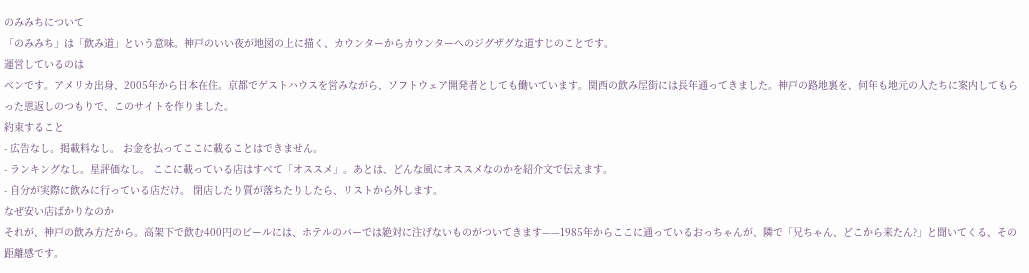のみみちについて
「のみみち」は「飲み道」という意味。神戸のいい夜が地図の上に描く、カウンターからカウンターへのジグザグな道すじのことです。
運営しているのは
ベンです。アメリカ出身、2005年から日本在住。京都でゲストハウスを営みながら、ソフトウェア開発者としても働いています。関西の飲み屋街には長年通ってきました。神戸の路地裏を、何年も地元の人たちに案内してもらった恩返しのつもりで、このサイトを作りました。
約束すること
- 広告なし。掲載料なし。 お金を払ってここに載ることはできません。
- ランキングなし。星評価なし。 ここに載っている店はすべて「オススメ」。あとは、どんな風にオススメなのかを紹介文で伝えます。
- 自分が実際に飲みに行っている店だけ。 閉店したり質が落ちたりしたら、リストから外します。
なぜ安い店ばかりなのか
それが、神戸の飲み方だから。高架下で飲む400円のビールには、ホテルのバーでは絶対に注げないものがついてきます——1985年からここに通っているおっちゃんが、隣で「兄ちゃん、どこから来たん?」と聞いてくる、その距離感です。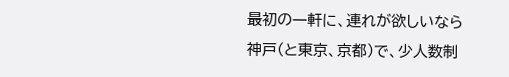最初の一軒に、連れが欲しいなら
神戸(と東京、京都)で、少人数制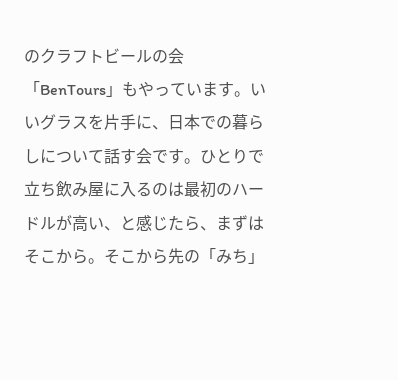のクラフトビールの会「BenTours」もやっています。いいグラスを片手に、日本での暮らしについて話す会です。ひとりで立ち飲み屋に入るのは最初のハードルが高い、と感じたら、まずはそこから。そこから先の「みち」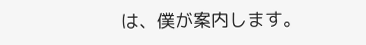は、僕が案内します。